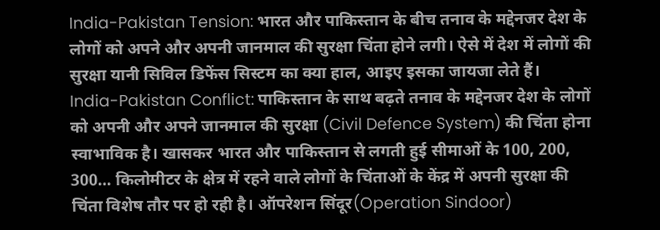India-Pakistan Tension: भारत और पाकिस्तान के बीच तनाव के मद्देनजर देश के लोगों को अपने और अपनी जानमाल की सुरक्षा चिंता होने लगी। ऐसे में देश में लोगों की सुरक्षा यानी सिविल डिफेंस सिस्टम का क्या हाल, आइए इसका जायजा लेते हैं।
India-Pakistan Conflict: पाकिस्तान के साथ बढ़ते तनाव के मद्देनजर देश के लोगों को अपनी और अपने जानमाल की सुरक्षा (Civil Defence System) की चिंता होना स्वाभाविक है। खासकर भारत और पाकिस्तान से लगती हुई सीमाओं के 100, 200, 300… किलोमीटर के क्षेत्र में रहने वाले लोगों के चिंताओं के केंद्र में अपनी सुरक्षा की चिंता विशेष तौर पर हो रही है। ऑपरेशन सिंदूर(Operation Sindoor)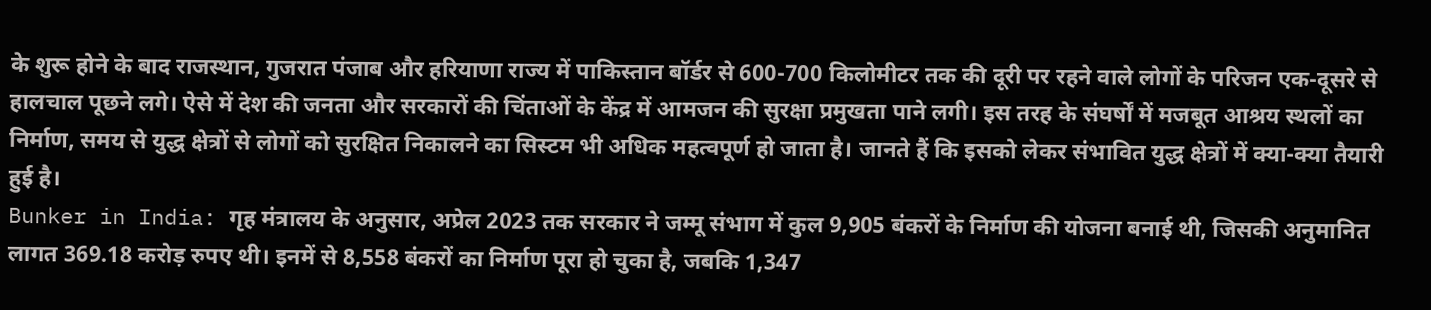के शुरू होने के बाद राजस्थान, गुजरात पंजाब और हरियाणा राज्य में पाकिस्तान बॉर्डर से 600-700 किलोमीटर तक की दूरी पर रहने वाले लोगों के परिजन एक-दूसरे से हालचाल पूछने लगे। ऐसे में देश की जनता और सरकारों की चिंताओं के केंद्र में आमजन की सुरक्षा प्रमुखता पाने लगी। इस तरह के संघर्षों में मजबूत आश्रय स्थलों का निर्माण, समय से युद्ध क्षेत्रों से लोगों को सुरक्षित निकालने का सिस्टम भी अधिक महत्वपूर्ण हो जाता है। जानते हैं कि इसको लेकर संभावित युद्ध क्षेत्रों में क्या-क्या तैयारी हुई है।
Bunker in India: गृह मंत्रालय के अनुसार, अप्रेल 2023 तक सरकार ने जम्मू संभाग में कुल 9,905 बंकरों के निर्माण की योजना बनाई थी, जिसकी अनुमानित लागत 369.18 करोड़ रुपए थी। इनमें से 8,558 बंकरों का निर्माण पूरा हो चुका है, जबकि 1,347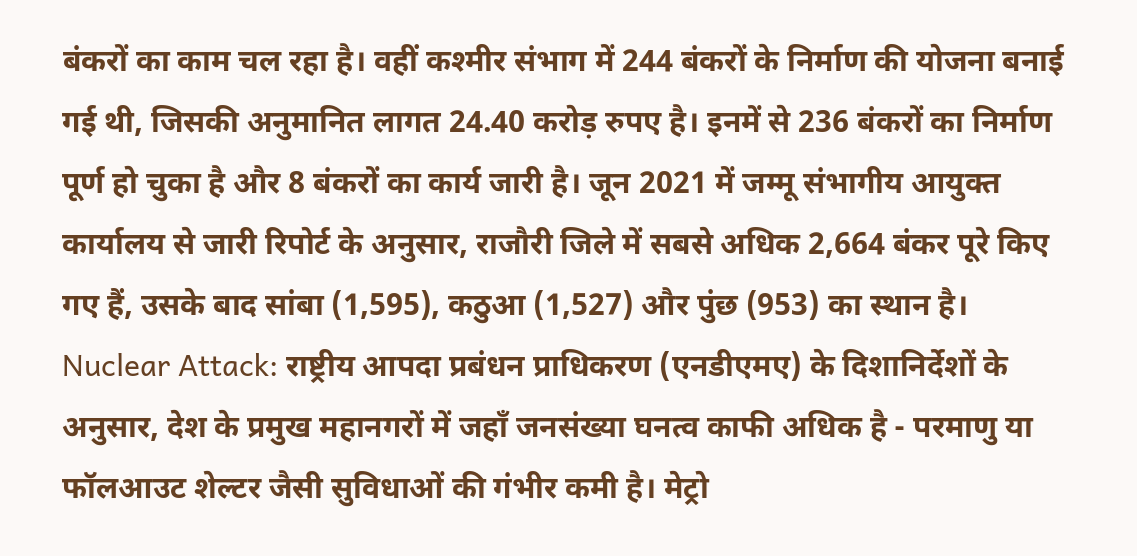बंकरों का काम चल रहा है। वहीं कश्मीर संभाग में 244 बंकरों के निर्माण की योजना बनाई गई थी, जिसकी अनुमानित लागत 24.40 करोड़ रुपए है। इनमें से 236 बंकरों का निर्माण पूर्ण हो चुका है और 8 बंकरों का कार्य जारी है। जून 2021 में जम्मू संभागीय आयुक्त कार्यालय से जारी रिपोर्ट के अनुसार, राजौरी जिले में सबसे अधिक 2,664 बंकर पूरे किए गए हैं, उसके बाद सांबा (1,595), कठुआ (1,527) और पुंछ (953) का स्थान है।
Nuclear Attack: राष्ट्रीय आपदा प्रबंधन प्राधिकरण (एनडीएमए) के दिशानिर्देशों के अनुसार, देश के प्रमुख महानगरों में जहाँ जनसंख्या घनत्व काफी अधिक है - परमाणु या फॉलआउट शेल्टर जैसी सुविधाओं की गंभीर कमी है। मेट्रो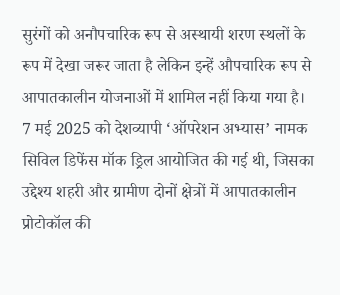सुरंगों को अनौपचारिक रूप से अस्थायी शरण स्थलों के रूप में देखा जरूर जाता है लेकिन इन्हें औपचारिक रूप से आपातकालीन योजनाओं में शामिल नहीं किया गया है।
7 मई 2025 को देशव्यापी ‘ऑपरेशन अभ्यास’ नामक सिविल डिफेंस मॉक ड्रिल आयोजित की गई थी, जिसका उद्देश्य शहरी और ग्रामीण दोनों क्षेत्रों में आपातकालीन प्रोटोकॉल की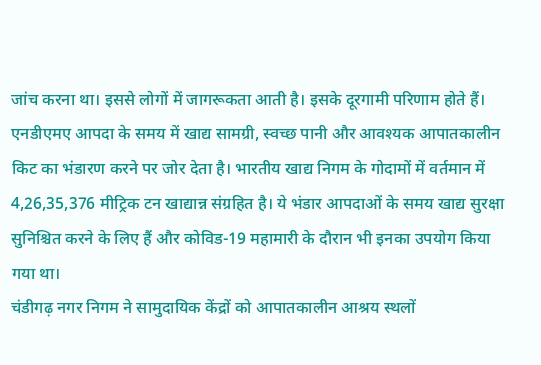जांच करना था। इससे लोगों में जागरूकता आती है। इसके दूरगामी परिणाम होते हैं।
एनडीएमए आपदा के समय में खाद्य सामग्री, स्वच्छ पानी और आवश्यक आपातकालीन किट का भंडारण करने पर जोर देता है। भारतीय खाद्य निगम के गोदामों में वर्तमान में 4,26,35,376 मीट्रिक टन खाद्यान्न संग्रहित है। ये भंडार आपदाओं के समय खाद्य सुरक्षा सुनिश्चित करने के लिए हैं और कोविड-19 महामारी के दौरान भी इनका उपयोग किया गया था।
चंडीगढ़ नगर निगम ने सामुदायिक केंद्रों को आपातकालीन आश्रय स्थलों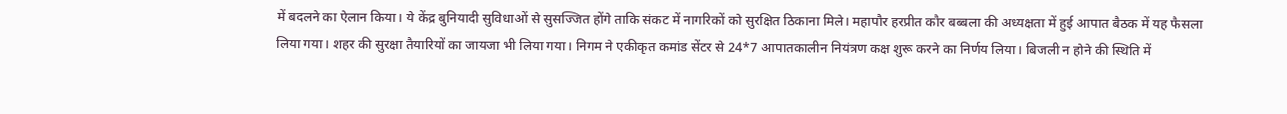में बदलने का ऐलान किया। ये केंद्र बुनियादी सुविधाओं से सुसज्जित होंगे ताकि संकट में नागरिकों को सुरक्षित ठिकाना मिले। महापौर हरप्रीत कौर बब्बला की अध्यक्षता में हुई आपात बैठक में यह फैसला लिया गया। शहर की सुरक्षा तैयारियों का जायजा भी लिया गया। निगम ने एकीकृत कमांड सेंटर से 24*7 आपातकालीन नियंत्रण कक्ष शुरू करने का निर्णय लिया। बिजली न होने की स्थिति में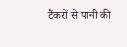टैंकरों से पानी की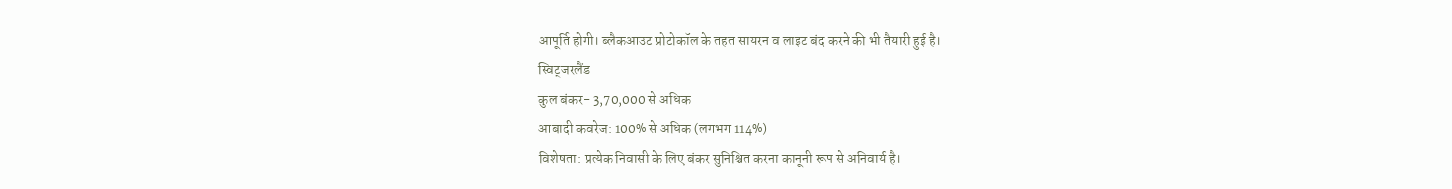आपूर्ति होगी। ब्लैकआउट प्रोटोकॉल के तहत सायरन व लाइट बंद करने की भी तैयारी हुई है।
स्विट्जरलैंड
कुल बंकर- 3,70,000 से अधिक
आबादी कवरेज: 100% से अधिक (लगभग 114%)
विशेषता: प्रत्येक निवासी के लिए बंकर सुनिश्चित करना कानूनी रूप से अनिवार्य है।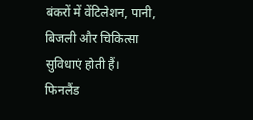बंकरों में वेंटिलेशन, पानी, बिजली और चिकित्सा सुविधाएं होती हैं।
फिनलैंड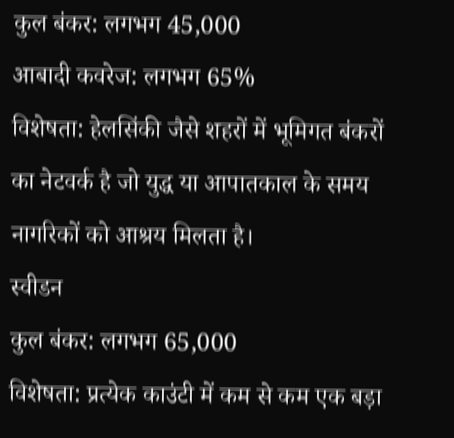कुल बंकर: लगभग 45,000
आबादी कवरेज: लगभग 65%
विशेषता: हेलसिंकी जैसे शहरों में भूमिगत बंकरों का नेटवर्क है जो युद्ध या आपातकाल के समय नागरिकों को आश्रय मिलता है।
स्वीडन
कुल बंकर: लगभग 65,000
विशेषता: प्रत्येक काउंटी में कम से कम एक बड़ा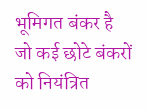भूमिगत बंकर है जो कई छोटे बंकरों को नियंत्रित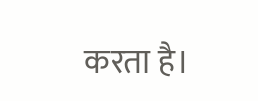करता है।